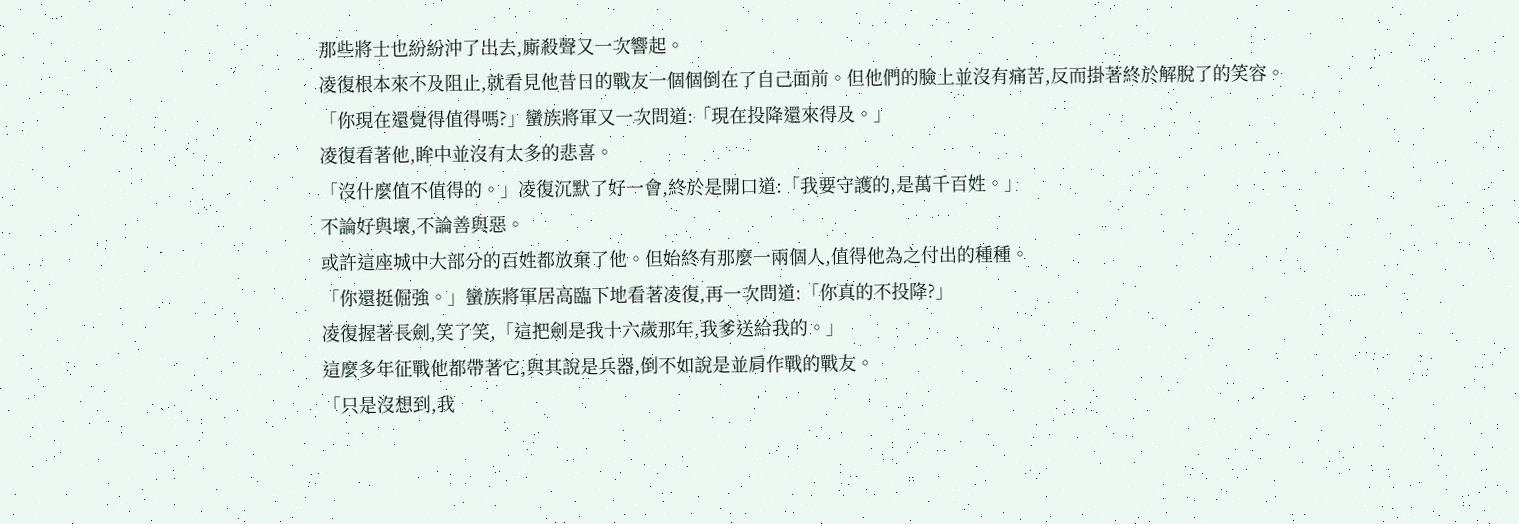那些將士也紛紛沖了出去,廝殺聲又一次響起。
凌復根本來不及阻止,就看見他昔日的戰友一個個倒在了自己面前。但他們的臉上並沒有痛苦,反而掛著終於解脫了的笑容。
「你現在還覺得值得嗎?」蠻族將軍又一次問道:「現在投降還來得及。」
凌復看著他,眸中並沒有太多的悲喜。
「沒什麼值不值得的。」凌復沉默了好一會,終於是開口道:「我要守護的,是萬千百姓。」
不論好與壞,不論善與惡。
或許這座城中大部分的百姓都放棄了他。但始終有那麼一兩個人,值得他為之付出的種種。
「你還挺倔強。」蠻族將軍居高臨下地看著凌復,再一次問道:「你真的不投降?」
凌復握著長劍,笑了笑,「這把劍是我十六歲那年,我爹送給我的。」
這麼多年征戰他都帶著它,與其說是兵器,倒不如說是並肩作戰的戰友。
「只是沒想到,我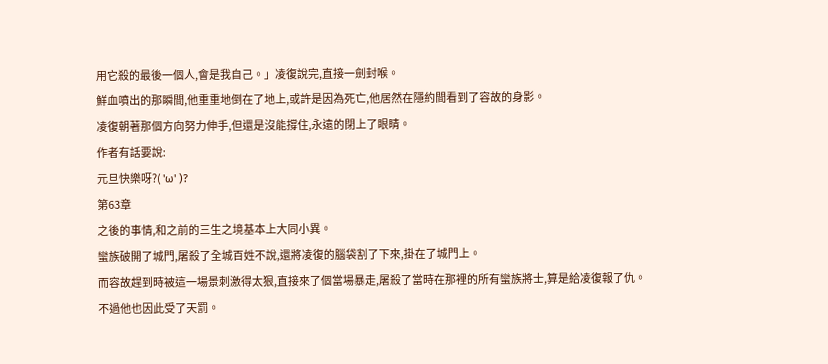用它殺的最後一個人,會是我自己。」凌復說完,直接一劍封喉。
鮮血噴出的那瞬間,他重重地倒在了地上,或許是因為死亡,他居然在隱約間看到了容故的身影。
凌復朝著那個方向努力伸手,但還是沒能撐住,永遠的閉上了眼睛。
作者有話要說:
元旦快樂呀?( 'ω' )?
第63章
之後的事情,和之前的三生之境基本上大同小異。
蠻族破開了城門,屠殺了全城百姓不說,還將凌復的腦袋割了下來,掛在了城門上。
而容故趕到時被這一場景刺激得太狠,直接來了個當場暴走,屠殺了當時在那裡的所有蠻族將士,算是給凌復報了仇。
不過他也因此受了天罰。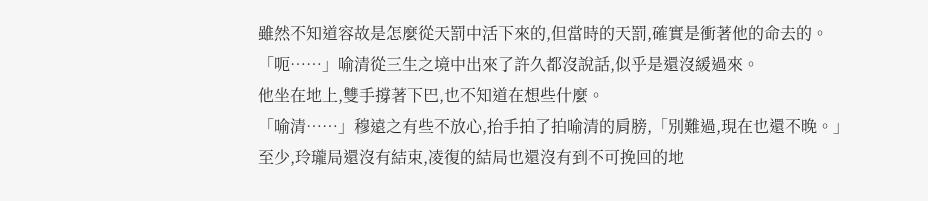雖然不知道容故是怎麼從天罰中活下來的,但當時的天罰,確實是衝著他的命去的。
「呃……」喻清從三生之境中出來了許久都沒說話,似乎是還沒緩過來。
他坐在地上,雙手撐著下巴,也不知道在想些什麼。
「喻清……」穆遠之有些不放心,抬手拍了拍喻清的肩膀,「別難過,現在也還不晚。」
至少,玲瓏局還沒有結束,凌復的結局也還沒有到不可挽回的地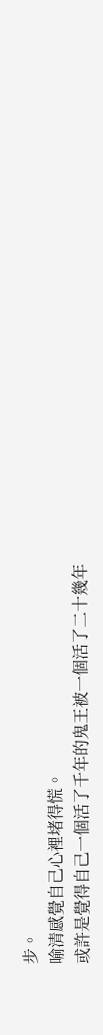步。
喻清感覺自己心裡堵得慌。
或許是覺得自己一個活了千年的鬼王被一個活了二十幾年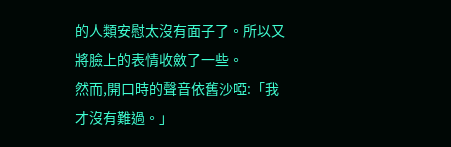的人類安慰太沒有面子了。所以又將臉上的表情收斂了一些。
然而,開口時的聲音依舊沙啞:「我才沒有難過。」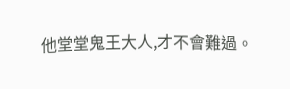他堂堂鬼王大人,才不會難過。